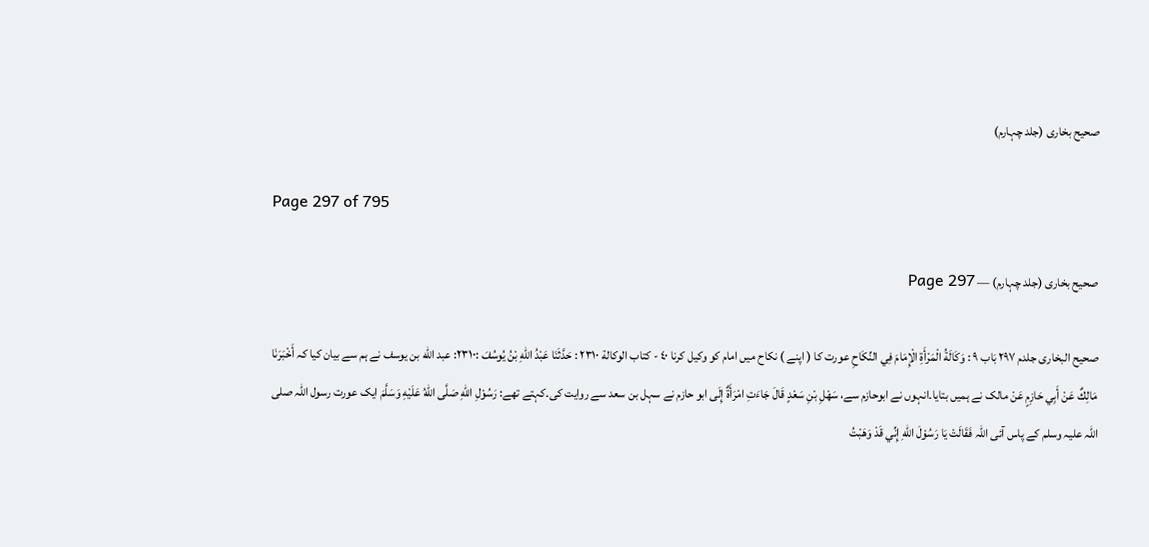صحیح بخاری (جلد چہارم)

Page 297 of 795

صحیح بخاری (جلد چہارم) — Page 297

صحيح البخاری جلدم ۲۹۷ بَاب ۹ : وَكَالَةُ الْمَرْأَةِ الْإِمَامَ فِي النِّكَاحِ عورت کا ( اپنے ) نکاح میں امام کو وکیل کرنا ٤٠ - كتاب الوكالة ۲۳۱۰ : حَدَّثَنَا عَبْدُ اللهِ بْنُ يُوسُفَ :۲۳۱۰: عبد الله بن یوسف نے ہم سے بیان کیا کہ أَخْبَرَنَا مَالِكٌ عَنْ أَبِي حَازِمٍ عَنْ مالک نے ہمیں بتایا۔انہوں نے ابوحازم سے، سَهْلِ بْنِ سَعْدٍ قَالَ جَاءَتِ امْرَأَةٌ إِلَى ابو حازم نے سہل بن سعد سے روایت کی۔کہتے تھے: رَسُوْلِ اللهِ صَلَّى اللهُ عَلَيْهِ وَسَلَّمَ ایک عورت رسول اللہ صلی اللہ علیہ وسلم کے پاس آئی اللہ فَقَالَتْ يَا رَسُوْلَ اللهِ إِنِّي قَدْ وَهَبْتُ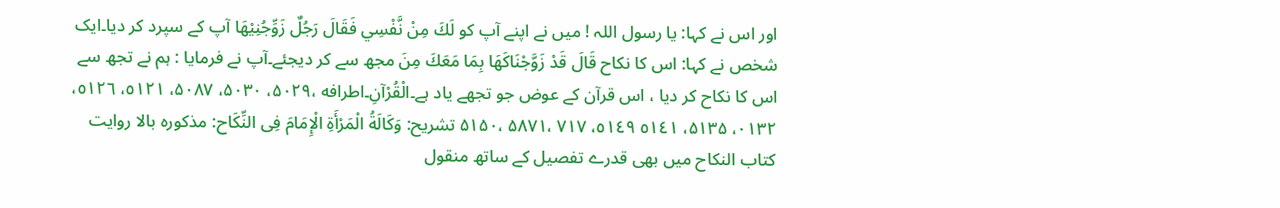اور اس نے کہا: یا رسول اللہ ! میں نے اپنے آپ کو لَكَ مِنْ نَّفْسِي فَقَالَ رَجُلٌ زَوِّجُنِيْهَا آپ کے سپرد کر دیا۔ایک شخص نے کہا: اس کا نکاح قَالَ قَدْ زَوَّجْنَاكَهَا بِمَا مَعَكَ مِنَ مجھ سے کر دیجئے۔آپ نے فرمایا : ہم نے تجھ سے اس کا نکاح کر دیا ، اس قرآن کے عوض جو تجھے یاد ہے۔الْقُرْآنِ۔اطرافه ،۵۰۲۹، ۵۰۳۰، ۵۰۸۷، ٥۱۲۱، ٥١٢٦، ۰۱۳۲، ۵۱۳۵، ٥۱٤۱ ٥١٤٩، ۷۱۷ ،۵۸۷۱ ،۵۱۵۰ تشریح: وَكَالَةُ الْمَرْأَةِ الْإِمَامَ فِى النِّكَاح: مذکورہ بالا روایت کتاب النکاح میں بھی قدرے تفصیل کے ساتھ منقول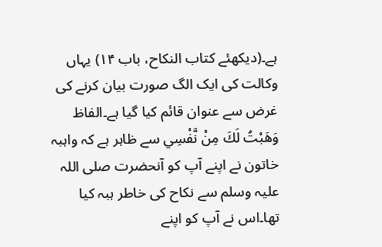ہے۔(دیکھئے کتاب النکاح، باب ۱۴) یہاں وکالت کی ایک الگ صورت بیان کرنے کی غرض سے عنوان قائم کیا گیا ہے۔الفاظ وَهَبْتُ لَكَ مِنْ نَّفْسِي سے ظاہر ہے کہ واہبہ خاتون نے اپنے آپ کو آنحضرت صلی اللہ علیہ وسلم سے نکاح کی خاطر ہبہ کیا تھا۔اس نے آپ کو اپنے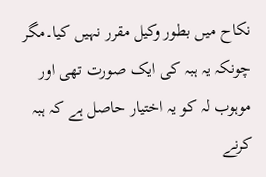نکاح میں بطور وکیل مقرر نہیں کیا۔مگر چونکہ یہ ہبہ کی ایک صورت تھی اور موہوب لہ کو یہ اختیار حاصل ہے کہ ہبہ کرنے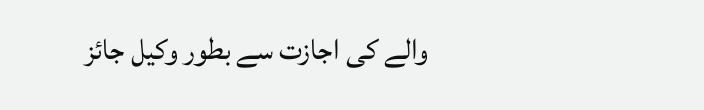والے کی اجازت سے بطور وکیل جائز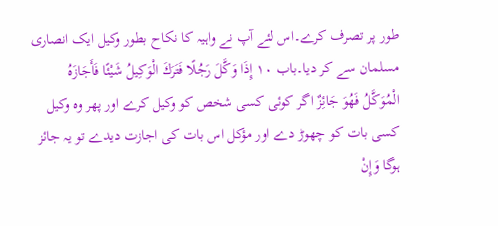طور پر تصرف کرے۔اس لئے آپ نے واہیہ کا نکاح بطور وکیل ایک انصاری مسلمان سے کر دیا۔باب ۱۰ إِذَا وَكَّلَ رَجُلًا فَتَرَكَ الْوَكِيلُ شَيْئًا فَأَجَازَهُ الْمُوَكَّلُ فَهُوَ جَائِزٌ اگر کوئی کسی شخص کو وکیل کرے اور پھر وہ وکیل کسی بات کو چھوڑ دے اور مؤکل اس بات کی اجازت دیدے تو یہ جائز ہوگا وَإِنْ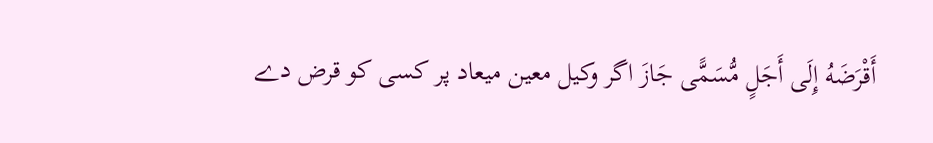أَقْرَضَهُ إِلَى أَجَلٍ مُّسَمًّى جَازَ اگر وکیل معین میعاد پر کسی کو قرض دے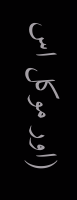(اور موکل اس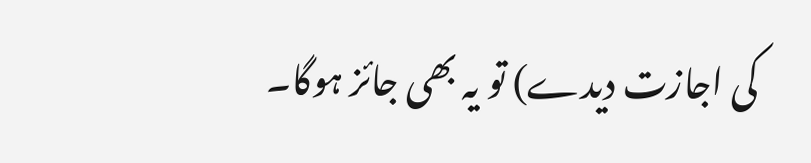کی اجازت دیدے) تو یہ بھی جائز ہوگا۔